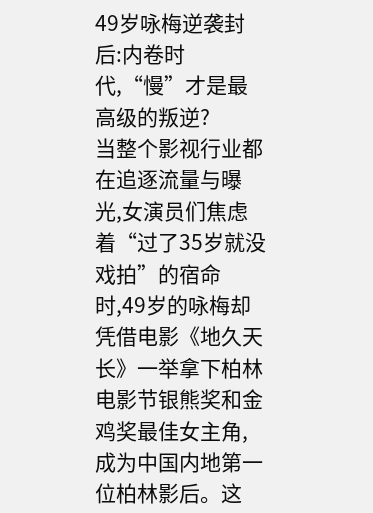49岁咏梅逆袭封后:内卷时代,“慢”才是最高级的叛逆?
当整个影视行业都在追逐流量与曝光,女演员们焦虑着“过了35岁就没戏拍”的宿命时,49岁的咏梅却凭借电影《地久天长》一举拿下柏林电影节银熊奖和金鸡奖最佳女主角,成为中国内地第一位柏林影后。这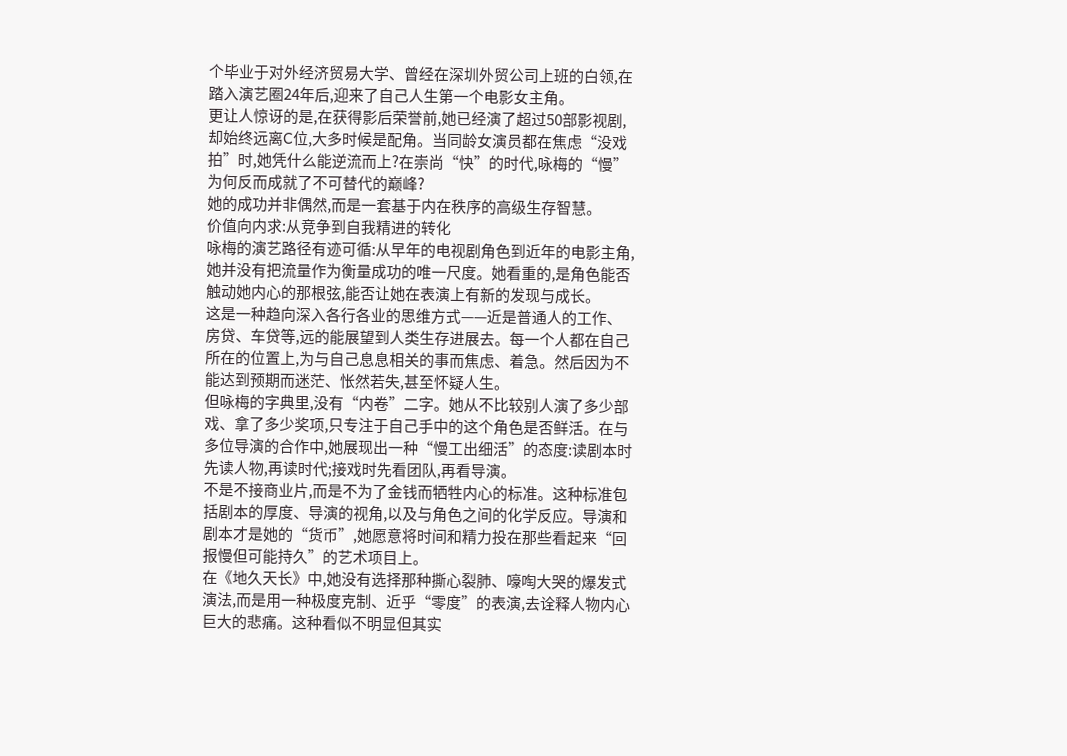个毕业于对外经济贸易大学、曾经在深圳外贸公司上班的白领,在踏入演艺圈24年后,迎来了自己人生第一个电影女主角。
更让人惊讶的是,在获得影后荣誉前,她已经演了超过50部影视剧,却始终远离C位,大多时候是配角。当同龄女演员都在焦虑“没戏拍”时,她凭什么能逆流而上?在崇尚“快”的时代,咏梅的“慢”为何反而成就了不可替代的巅峰?
她的成功并非偶然,而是一套基于内在秩序的高级生存智慧。
价值向内求:从竞争到自我精进的转化
咏梅的演艺路径有迹可循:从早年的电视剧角色到近年的电影主角,她并没有把流量作为衡量成功的唯一尺度。她看重的,是角色能否触动她内心的那根弦,能否让她在表演上有新的发现与成长。
这是一种趋向深入各行各业的思维方式——近是普通人的工作、房贷、车贷等,远的能展望到人类生存进展去。每一个人都在自己所在的位置上,为与自己息息相关的事而焦虑、着急。然后因为不能达到预期而迷茫、怅然若失,甚至怀疑人生。
但咏梅的字典里,没有“内卷”二字。她从不比较别人演了多少部戏、拿了多少奖项,只专注于自己手中的这个角色是否鲜活。在与多位导演的合作中,她展现出一种“慢工出细活”的态度:读剧本时先读人物,再读时代;接戏时先看团队,再看导演。
不是不接商业片,而是不为了金钱而牺牲内心的标准。这种标准包括剧本的厚度、导演的视角,以及与角色之间的化学反应。导演和剧本才是她的“货币”,她愿意将时间和精力投在那些看起来“回报慢但可能持久”的艺术项目上。
在《地久天长》中,她没有选择那种撕心裂肺、嚎啕大哭的爆发式演法,而是用一种极度克制、近乎“零度”的表演,去诠释人物内心巨大的悲痛。这种看似不明显但其实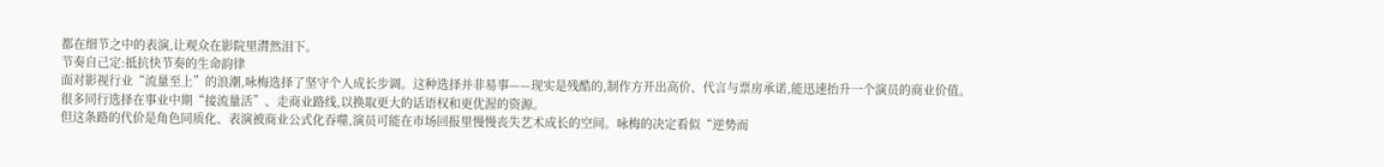都在细节之中的表演,让观众在影院里潸然泪下。
节奏自己定:抵抗快节奏的生命韵律
面对影视行业“流量至上”的浪潮,咏梅选择了坚守个人成长步调。这种选择并非易事——现实是残酷的,制作方开出高价、代言与票房承诺,能迅速抬升一个演员的商业价值。很多同行选择在事业中期“接流量活”、走商业路线,以换取更大的话语权和更优渥的资源。
但这条路的代价是角色同质化、表演被商业公式化吞噬,演员可能在市场回报里慢慢丧失艺术成长的空间。咏梅的决定看似“逆势而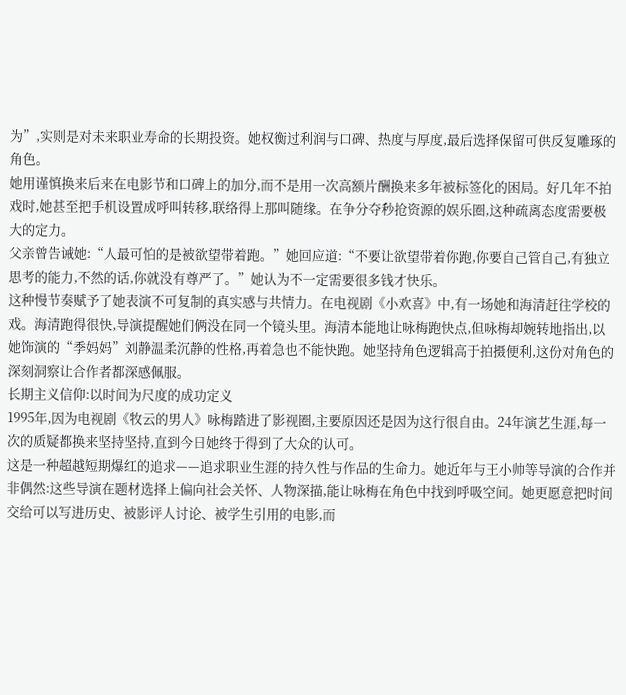为”,实则是对未来职业寿命的长期投资。她权衡过利润与口碑、热度与厚度,最后选择保留可供反复雕琢的角色。
她用谨慎换来后来在电影节和口碑上的加分,而不是用一次高额片酬换来多年被标签化的困局。好几年不拍戏时,她甚至把手机设置成呼叫转移,联络得上那叫随缘。在争分夺秒抢资源的娱乐圈,这种疏离态度需要极大的定力。
父亲曾告诫她:“人最可怕的是被欲望带着跑。”她回应道:“不要让欲望带着你跑,你要自己管自己,有独立思考的能力,不然的话,你就没有尊严了。”她认为不一定需要很多钱才快乐。
这种慢节奏赋予了她表演不可复制的真实感与共情力。在电视剧《小欢喜》中,有一场她和海清赶往学校的戏。海清跑得很快,导演提醒她们俩没在同一个镜头里。海清本能地让咏梅跑快点,但咏梅却婉转地指出,以她饰演的“季妈妈”刘静温柔沉静的性格,再着急也不能快跑。她坚持角色逻辑高于拍摄便利,这份对角色的深刻洞察让合作者都深感佩服。
长期主义信仰:以时间为尺度的成功定义
1995年,因为电视剧《牧云的男人》咏梅踏进了影视圈,主要原因还是因为这行很自由。24年演艺生涯,每一次的质疑都换来坚持坚持,直到今日她终于得到了大众的认可。
这是一种超越短期爆红的追求——追求职业生涯的持久性与作品的生命力。她近年与王小帅等导演的合作并非偶然:这些导演在题材选择上偏向社会关怀、人物深描,能让咏梅在角色中找到呼吸空间。她更愿意把时间交给可以写进历史、被影评人讨论、被学生引用的电影,而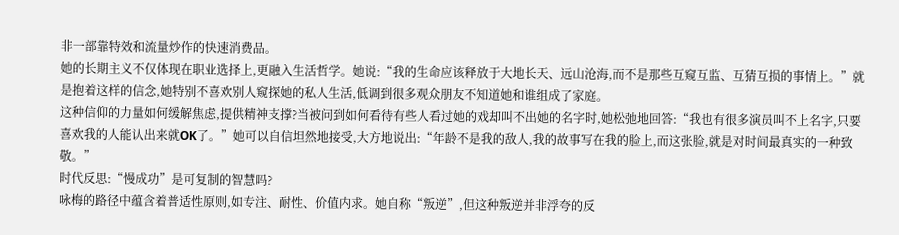非一部靠特效和流量炒作的快速消费品。
她的长期主义不仅体现在职业选择上,更融入生活哲学。她说:“我的生命应该释放于大地长天、远山沧海,而不是那些互窥互监、互猜互损的事情上。”就是抱着这样的信念,她特别不喜欢别人窥探她的私人生活,低调到很多观众朋友不知道她和谁组成了家庭。
这种信仰的力量如何缓解焦虑,提供精神支撑?当被问到如何看待有些人看过她的戏却叫不出她的名字时,她松弛地回答:“我也有很多演员叫不上名字,只要喜欢我的人能认出来就OK了。”她可以自信坦然地接受,大方地说出:“年龄不是我的敌人,我的故事写在我的脸上,而这张脸,就是对时间最真实的一种致敬。”
时代反思:“慢成功”是可复制的智慧吗?
咏梅的路径中蕴含着普适性原则,如专注、耐性、价值内求。她自称“叛逆”,但这种叛逆并非浮夸的反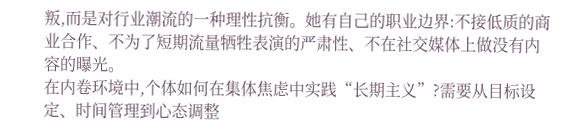叛,而是对行业潮流的一种理性抗衡。她有自己的职业边界:不接低质的商业合作、不为了短期流量牺牲表演的严肃性、不在社交媒体上做没有内容的曝光。
在内卷环境中,个体如何在集体焦虑中实践“长期主义”?需要从目标设定、时间管理到心态调整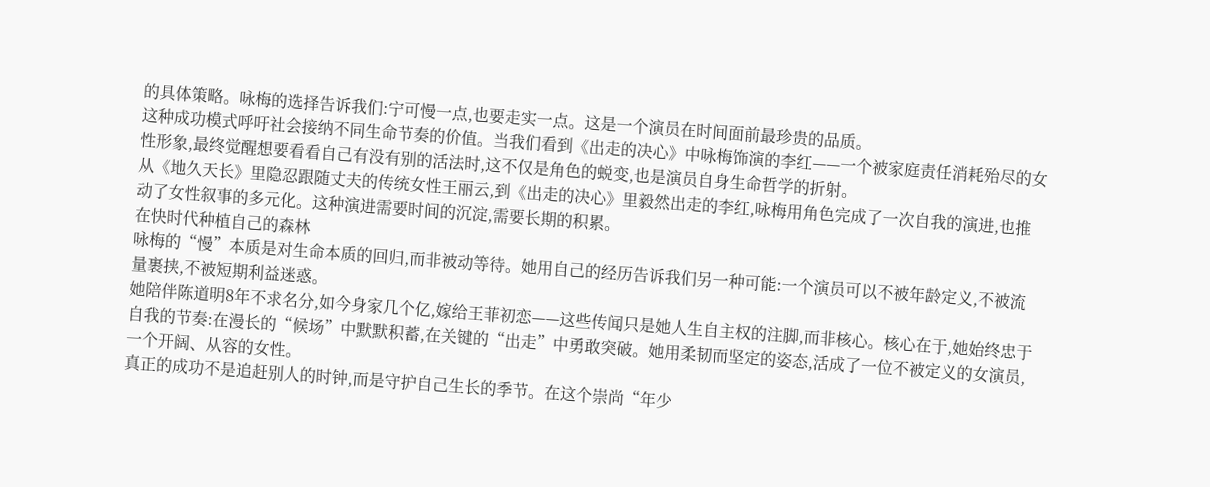的具体策略。咏梅的选择告诉我们:宁可慢一点,也要走实一点。这是一个演员在时间面前最珍贵的品质。
这种成功模式呼吁社会接纳不同生命节奏的价值。当我们看到《出走的决心》中咏梅饰演的李红——一个被家庭责任消耗殆尽的女性形象,最终觉醒想要看看自己有没有别的活法时,这不仅是角色的蜕变,也是演员自身生命哲学的折射。
从《地久天长》里隐忍跟随丈夫的传统女性王丽云,到《出走的决心》里毅然出走的李红,咏梅用角色完成了一次自我的演进,也推动了女性叙事的多元化。这种演进需要时间的沉淀,需要长期的积累。
在快时代种植自己的森林
咏梅的“慢”本质是对生命本质的回归,而非被动等待。她用自己的经历告诉我们另一种可能:一个演员可以不被年龄定义,不被流量裹挟,不被短期利益迷惑。
她陪伴陈道明8年不求名分,如今身家几个亿,嫁给王菲初恋——这些传闻只是她人生自主权的注脚,而非核心。核心在于,她始终忠于自我的节奏:在漫长的“候场”中默默积蓄,在关键的“出走”中勇敢突破。她用柔韧而坚定的姿态,活成了一位不被定义的女演员,一个开阔、从容的女性。
真正的成功不是追赶别人的时钟,而是守护自己生长的季节。在这个崇尚“年少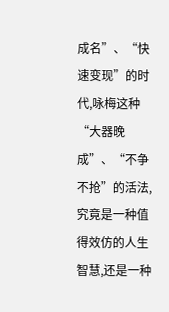成名”、“快速变现”的时代,咏梅这种“大器晚成”、“不争不抢”的活法,究竟是一种值得效仿的人生智慧,还是一种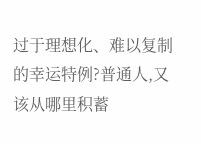过于理想化、难以复制的幸运特例?普通人,又该从哪里积蓄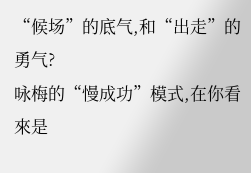“候场”的底气,和“出走”的勇气?
咏梅的“慢成功”模式,在你看來是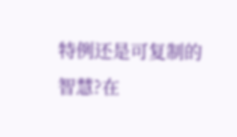特例还是可复制的智慧?在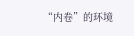“内卷”的环境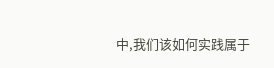中,我们该如何实践属于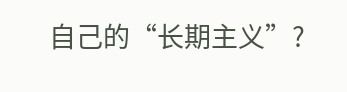自己的“长期主义”?